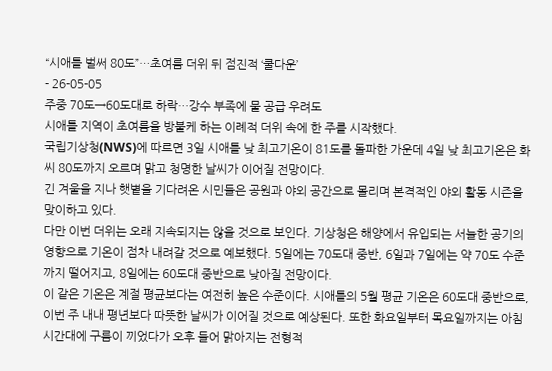“시애틀 벌써 80도”…초여름 더위 뒤 점진적 ‘쿨다운’
- 26-05-05
주중 70도→60도대로 하락…강수 부족에 물 공급 우려도
시애틀 지역이 초여름을 방불케 하는 이례적 더위 속에 한 주를 시작했다.
국립기상청(NWS)에 따르면 3일 시애틀 낮 최고기온이 81도를 돌파한 가운데 4일 낮 최고기온은 화씨 80도까지 오르며 맑고 청명한 날씨가 이어질 전망이다.
긴 겨울을 지나 햇볕을 기다려온 시민들은 공원과 야외 공간으로 몰리며 본격적인 야외 활동 시즌을 맞이하고 있다.
다만 이번 더위는 오래 지속되지는 않을 것으로 보인다. 기상청은 해양에서 유입되는 서늘한 공기의 영향으로 기온이 점차 내려갈 것으로 예보했다. 5일에는 70도대 중반, 6일과 7일에는 약 70도 수준까지 떨어지고, 8일에는 60도대 중반으로 낮아질 전망이다.
이 같은 기온은 계절 평균보다는 여전히 높은 수준이다. 시애틀의 5월 평균 기온은 60도대 중반으로, 이번 주 내내 평년보다 따뜻한 날씨가 이어질 것으로 예상된다. 또한 화요일부터 목요일까지는 아침 시간대에 구름이 끼었다가 오후 들어 맑아지는 전형적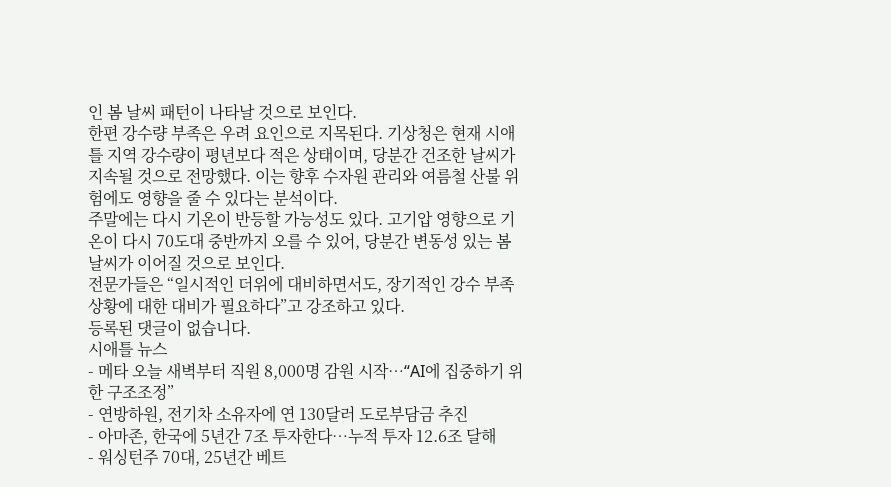인 봄 날씨 패턴이 나타날 것으로 보인다.
한편 강수량 부족은 우려 요인으로 지목된다. 기상청은 현재 시애틀 지역 강수량이 평년보다 적은 상태이며, 당분간 건조한 날씨가 지속될 것으로 전망했다. 이는 향후 수자원 관리와 여름철 산불 위험에도 영향을 줄 수 있다는 분석이다.
주말에는 다시 기온이 반등할 가능성도 있다. 고기압 영향으로 기온이 다시 70도대 중반까지 오를 수 있어, 당분간 변동성 있는 봄 날씨가 이어질 것으로 보인다.
전문가들은 “일시적인 더위에 대비하면서도, 장기적인 강수 부족 상황에 대한 대비가 필요하다”고 강조하고 있다.
등록된 댓글이 없습니다.
시애틀 뉴스
- 메타 오늘 새벽부터 직원 8,000명 감원 시작…“AI에 집중하기 위한 구조조정”
- 연방하원, 전기차 소유자에 연 130달러 도로부담금 추진
- 아마존, 한국에 5년간 7조 투자한다…누적 투자 12.6조 달해
- 워싱턴주 70대, 25년간 베트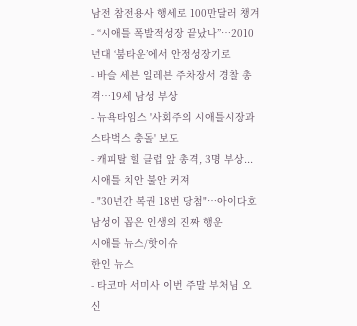남전 참전용사 행세로 100만달러 챙겨
- “시애틀 폭발적성장 끝났나”…2010년대 ‘붐타운’에서 안정성장기로
- 바슬 세븐 일레븐 주차장서 경찰 총격…19세 남성 부상
- 뉴욕타임스 '사회주의 시애틀시장과 스타벅스 충돌' 보도
- 캐피탈 힐 클럽 앞 총격, 3명 부상...시애틀 치안 불안 커져
- "30년간 복권 18번 당첨"…아이다호 남성이 꼽은 인생의 진짜 행운
시애틀 뉴스/핫이슈
한인 뉴스
- 타코마 서미사 이번 주말 부처님 오신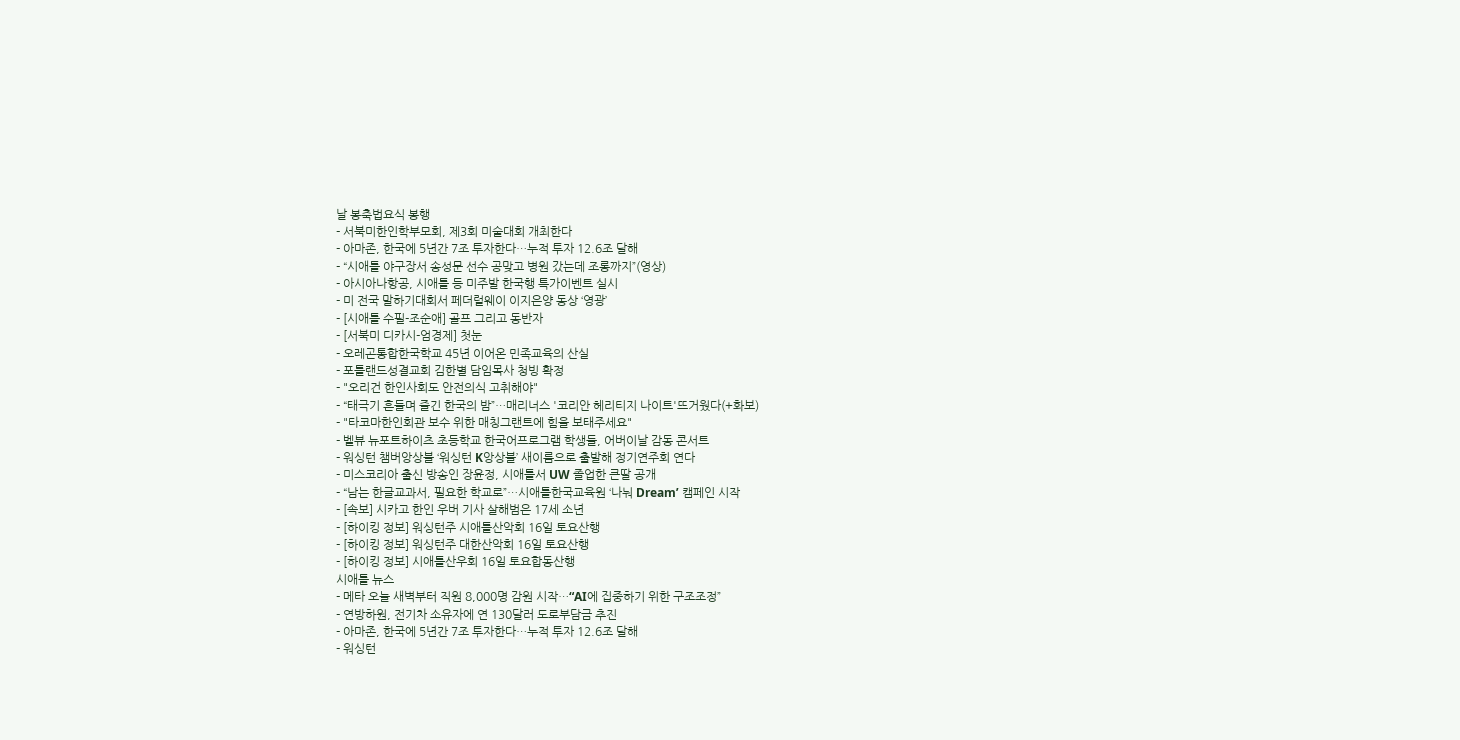날 봉축법요식 봉행
- 서북미한인학부모회, 제3회 미술대회 개최한다
- 아마존, 한국에 5년간 7조 투자한다…누적 투자 12.6조 달해
- “시애틀 야구장서 송성문 선수 공맞고 병원 갔는데 조롱까지”(영상)
- 아시아나항공, 시애틀 등 미주발 한국행 특가이벤트 실시
- 미 전국 말하기대회서 페더럴웨이 이지은양 동상 ‘영광’
- [시애틀 수필-조순애] 골프 그리고 동반자
- [서북미 디카시-엄경제] 첫눈
- 오레곤통합한국학교 45년 이어온 민족교육의 산실
- 포틀랜드성결교회 김한별 담임목사 청빙 확정
- "오리건 한인사회도 안전의식 고취해야"
- “태극기 흔들며 즐긴 한국의 밤”…매리너스 '코리안 헤리티지 나이트'뜨거웠다(+화보)
- "타코마한인회관 보수 위한 매칭그랜트에 힘을 보태주세요"
- 벨뷰 뉴포트하이츠 초등학교 한국어프로그램 학생들, 어버이날 감동 콘서트
- 워싱턴 챔버앙상블 ‘워싱턴 K앙상블’ 새이름으로 출발해 정기연주회 연다
- 미스코리아 출신 방송인 장윤정, 시애틀서 UW 졸업한 큰딸 공개
- “남는 한글교과서, 필요한 학교로”…시애틀한국교육원 ‘나눠 Dream’ 캠페인 시작
- [속보] 시카고 한인 우버 기사 살해범은 17세 소년
- [하이킹 정보] 워싱턴주 시애틀산악회 16일 토요산행
- [하이킹 정보] 워싱턴주 대한산악회 16일 토요산행
- [하이킹 정보] 시애틀산우회 16일 토요합동산행
시애틀 뉴스
- 메타 오늘 새벽부터 직원 8,000명 감원 시작…“AI에 집중하기 위한 구조조정”
- 연방하원, 전기차 소유자에 연 130달러 도로부담금 추진
- 아마존, 한국에 5년간 7조 투자한다…누적 투자 12.6조 달해
- 워싱턴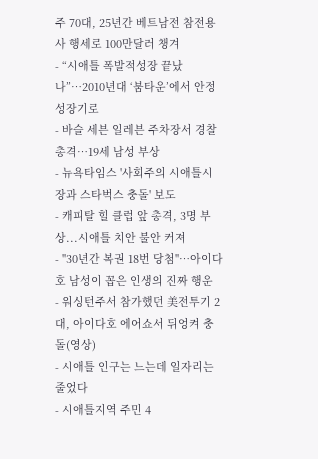주 70대, 25년간 베트남전 참전용사 행세로 100만달러 챙겨
- “시애틀 폭발적성장 끝났나”…2010년대 ‘붐타운’에서 안정성장기로
- 바슬 세븐 일레븐 주차장서 경찰 총격…19세 남성 부상
- 뉴욕타임스 '사회주의 시애틀시장과 스타벅스 충돌' 보도
- 캐피탈 힐 클럽 앞 총격, 3명 부상...시애틀 치안 불안 커져
- "30년간 복권 18번 당첨"…아이다호 남성이 꼽은 인생의 진짜 행운
- 워싱턴주서 참가했던 美전투기 2대, 아이다호 에어쇼서 뒤엉켜 충돌(영상)
- 시애틀 인구는 느는데 일자리는 줄었다
- 시애틀지역 주민 4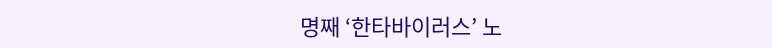명째 ‘한타바이러스’ 노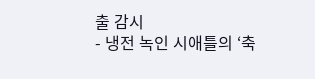출 감시
- 냉전 녹인 시애틀의 ‘축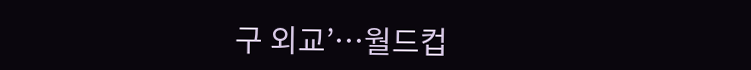구 외교’…월드컵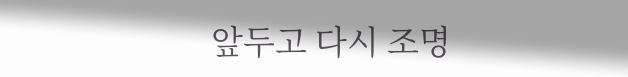앞두고 다시 조명